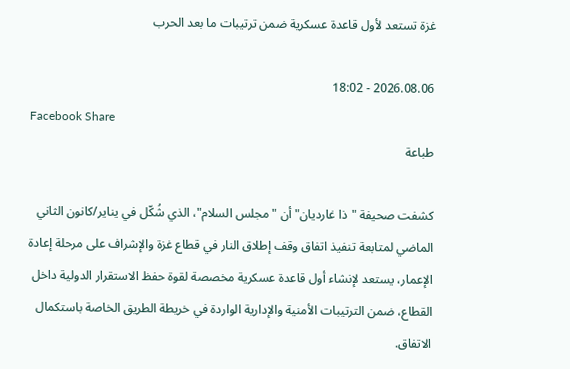غزة تستعد لأول قاعدة عسكرية ضمن ترتيبات ما بعد الحرب

2026.08.06 - 18:02
Facebook Share
طباعة

كشفت صحيفة "ذا غارديان" أن "مجلس السلام"، الذي شُكّل في يناير/كانون الثاني الماضي لمتابعة تنفيذ اتفاق وقف إطلاق النار في قطاع غزة والإشراف على مرحلة إعادة الإعمار، يستعد لإنشاء أول قاعدة عسكرية مخصصة لقوة حفظ الاستقرار الدولية داخل القطاع، ضمن الترتيبات الأمنية والإدارية الواردة في خريطة الطريق الخاصة باستكمال الاتفاق.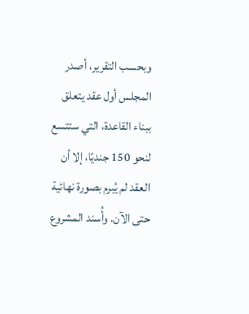وبحسب التقرير، أصدر المجلس أول عقد يتعلق ببناء القاعدة، التي ستتسع لنحو 150 جنديًا، إلا أن العقد لم يُبرم بصورة نهائية حتى الآن. وأُسند المشروع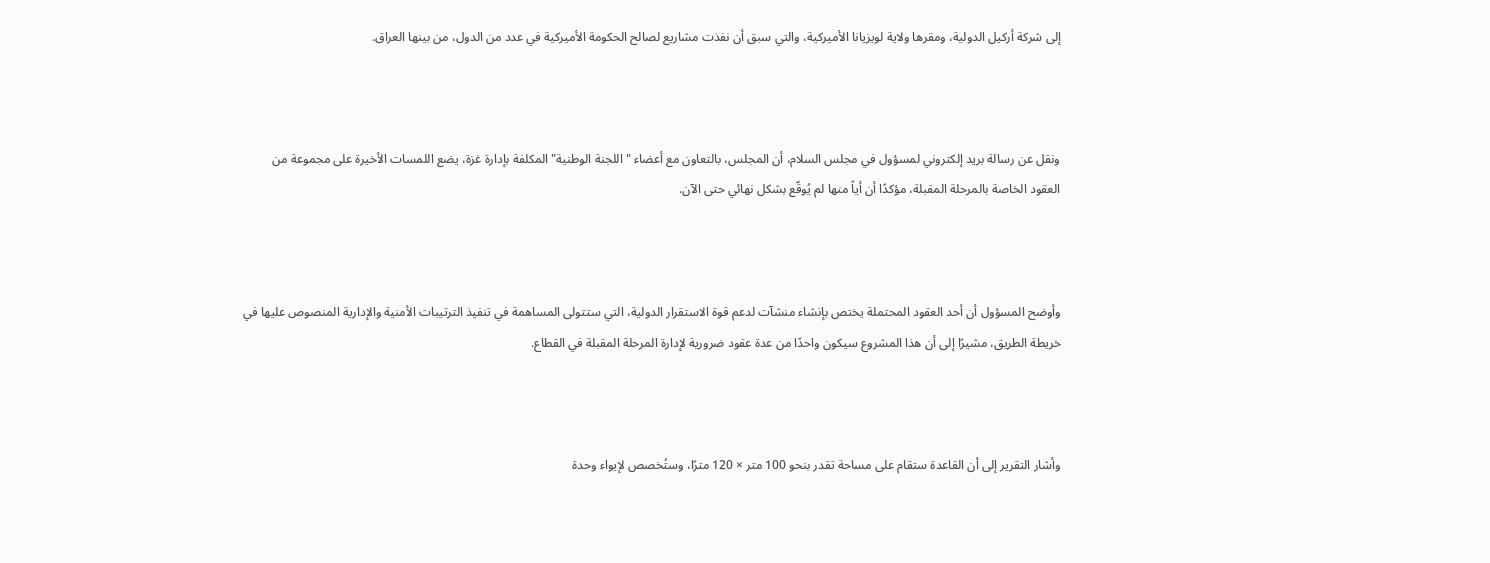إلى شركة أركيل الدولية، ومقرها ولاية لويزيانا الأميركية، والتي سبق أن نفذت مشاريع لصالح الحكومة الأميركية في عدد من الدول، من بينها العراق.



ونقل عن رسالة بريد إلكتروني لمسؤول في مجلس السلام، أن المجلس، بالتعاون مع أعضاء "اللجنة الوطنية" المكلفة بإدارة غزة، يضع اللمسات الأخيرة على مجموعة من العقود الخاصة بالمرحلة المقبلة، مؤكدًا أن أياً منها لم يُوقّع بشكل نهائي حتى الآن.



وأوضح المسؤول أن أحد العقود المحتملة يختص بإنشاء منشآت لدعم قوة الاستقرار الدولية، التي ستتولى المساهمة في تنفيذ الترتيبات الأمنية والإدارية المنصوص عليها في خريطة الطريق، مشيرًا إلى أن هذا المشروع سيكون واحدًا من عدة عقود ضرورية لإدارة المرحلة المقبلة في القطاع.



وأشار التقرير إلى أن القاعدة ستقام على مساحة تقدر بنحو 100 متر × 120 مترًا، وستُخصص لإيواء وحدة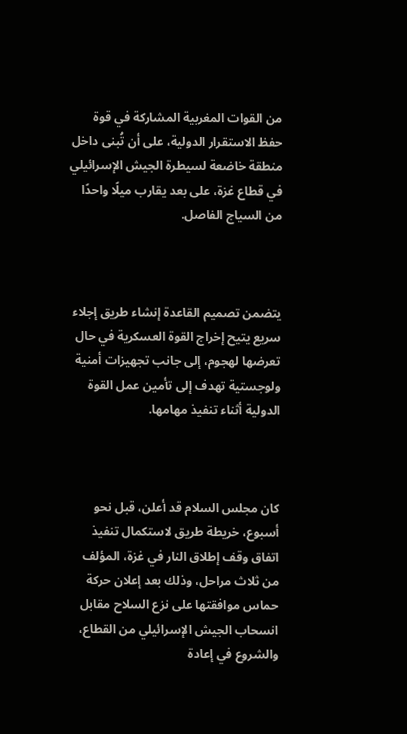من القوات المغربية المشاركة في قوة حفظ الاستقرار الدولية، على أن تُبنى داخل منطقة خاضعة لسيطرة الجيش الإسرائيلي في قطاع غزة، على بعد يقارب ميلًا واحدًا من السياج الفاصل.



يتضمن تصميم القاعدة إنشاء طريق إجلاء سريع يتيح إخراج القوة العسكرية في حال تعرضها لهجوم، إلى جانب تجهيزات أمنية ولوجستية تهدف إلى تأمين عمل القوة الدولية أثناء تنفيذ مهامها.



كان مجلس السلام قد أعلن، قبل نحو أسبوع، خريطة طريق لاستكمال تنفيذ اتفاق وقف إطلاق النار في غزة، المؤلف من ثلاث مراحل، وذلك بعد إعلان حركة حماس موافقتها على نزع السلاح مقابل انسحاب الجيش الإسرائيلي من القطاع، والشروع في إعادة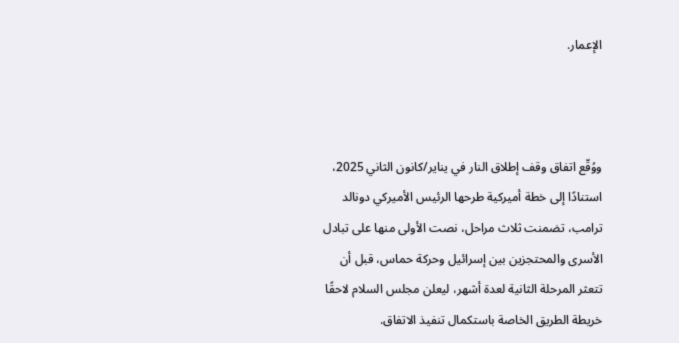الإعمار.



ووُقّع اتفاق وقف إطلاق النار في يناير/كانون الثاني 2025، استنادًا إلى خطة أميركية طرحها الرئيس الأميركي دونالد ترامب، تضمنت ثلاث مراحل، نصت الأولى منها على تبادل الأسرى والمحتجزين بين إسرائيل وحركة حماس، قبل أن تتعثر المرحلة الثانية لعدة أشهر، ليعلن مجلس السلام لاحقًا خريطة الطريق الخاصة باستكمال تنفيذ الاتفاق.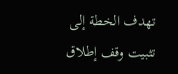تهدف الخطة إلى تثبيت وقف إطلاق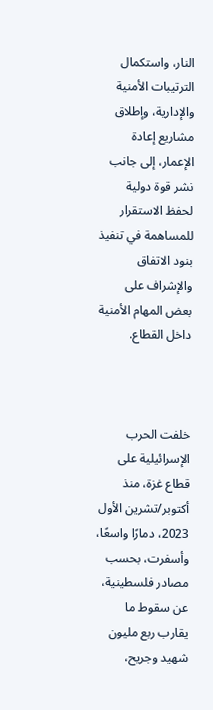النار، واستكمال الترتيبات الأمنية والإدارية، وإطلاق مشاريع إعادة الإعمار، إلى جانب نشر قوة دولية لحفظ الاستقرار للمساهمة في تنفيذ بنود الاتفاق والإشراف على بعض المهام الأمنية داخل القطاع.



خلفت الحرب الإسرائيلية على قطاع غزة، منذ أكتوبر/تشرين الأول 2023، دمارًا واسعًا، وأسفرت، بحسب مصادر فلسطينية، عن سقوط ما يقارب ربع مليون شهيد وجريح،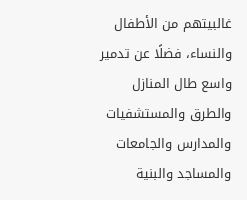غالبيتهم من الأطفال والنساء، فضلًا عن تدمير واسع طال المنازل والطرق والمستشفيات والمدارس والجامعات والمساجد والبنية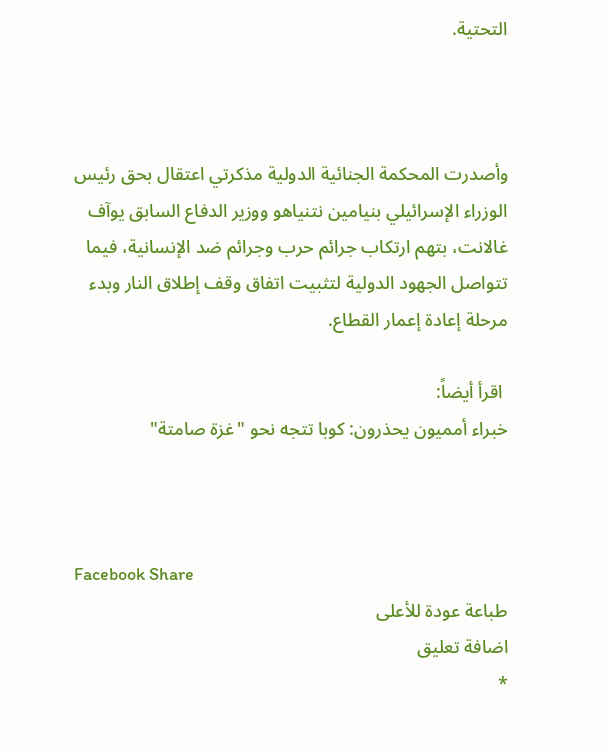التحتية.



وأصدرت المحكمة الجنائية الدولية مذكرتي اعتقال بحق رئيس الوزراء الإسرائيلي بنيامين نتنياهو ووزير الدفاع السابق يوآف غالانت، بتهم ارتكاب جرائم حرب وجرائم ضد الإنسانية، فيما تتواصل الجهود الدولية لتثبيت اتفاق وقف إطلاق النار وبدء مرحلة إعادة إعمار القطاع.

 اقرأ أيضاً:
خبراء أمميون يحذرون: كوبا تتجه نحو "غزة صامتة"



Facebook Share
طباعة عودة للأعلى
اضافة تعليق
*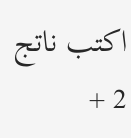اكتب ناتج 2 +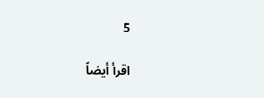5

اقرأ أيضاً